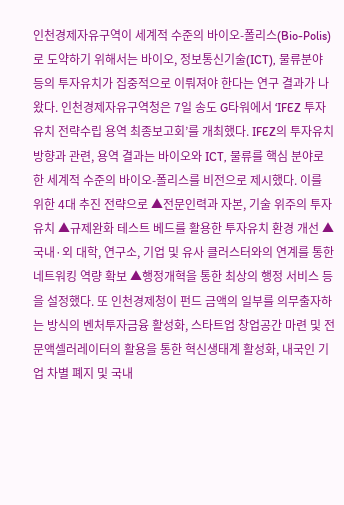인천경제자유구역이 세계적 수준의 바이오-폴리스(Bio-Polis)로 도약하기 위해서는 바이오, 정보통신기술(ICT), 물류분야 등의 투자유치가 집중적으로 이뤄져야 한다는 연구 결과가 나왔다. 인천경제자유구역청은 7일 송도 G타워에서 ‘IFEZ 투자유치 전략수립 용역 최종보고회’를 개최했다. IFEZ의 투자유치 방향과 관련, 용역 결과는 바이오와 ICT, 물류를 핵심 분야로 한 세계적 수준의 바이오-폴리스를 비전으로 제시했다. 이를 위한 4대 추진 전략으로 ▲전문인력과 자본, 기술 위주의 투자유치 ▲규제완화 테스트 베드를 활용한 투자유치 환경 개선 ▲국내·외 대학, 연구소, 기업 및 유사 클러스터와의 연계를 통한 네트워킹 역량 확보 ▲행정개혁을 통한 최상의 행정 서비스 등을 설정했다. 또 인천경제청이 펀드 금액의 일부를 의무출자하는 방식의 벤처투자금융 활성화, 스타트업 창업공간 마련 및 전문액셀러레이터의 활용을 통한 혁신생태계 활성화, 내국인 기업 차별 폐지 및 국내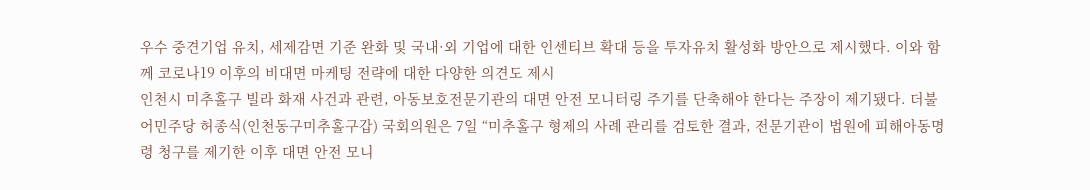우수 중견기업 유치, 세제감면 기준 완화 및 국내·외 기업에 대한 인센티브 확대 등을 투자유치 활성화 방안으로 제시했다. 이와 함께 코로나19 이후의 비대면 마케팅 전략에 대한 다양한 의견도 제시
인천시 미추홀구 빌라 화재 사건과 관련, 아동보호전문기관의 대면 안전 모니터링 주기를 단축해야 한다는 주장이 제기됐다. 더불어민주당 허종식(인천동구미추홀구갑) 국회의원은 7일 “미추홀구 형제의 사례 관리를 검토한 결과, 전문기관이 법원에 피해아동명령 청구를 제기한 이후 대면 안전 모니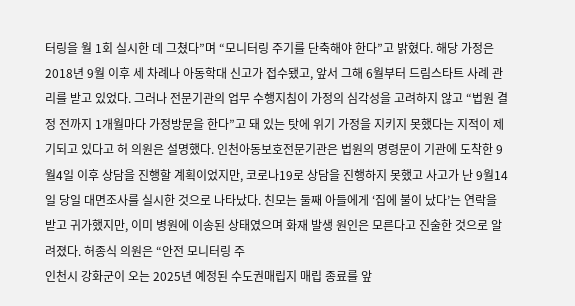터링을 월 1회 실시한 데 그쳤다”며 “모니터링 주기를 단축해야 한다”고 밝혔다. 해당 가정은 2018년 9월 이후 세 차례나 아동학대 신고가 접수됐고, 앞서 그해 6월부터 드림스타트 사례 관리를 받고 있었다. 그러나 전문기관의 업무 수행지침이 가정의 심각성을 고려하지 않고 “법원 결정 전까지 1개월마다 가정방문을 한다”고 돼 있는 탓에 위기 가정을 지키지 못했다는 지적이 제기되고 있다고 허 의원은 설명했다. 인천아동보호전문기관은 법원의 명령문이 기관에 도착한 9월4일 이후 상담을 진행할 계획이었지만, 코로나19로 상담을 진행하지 못했고 사고가 난 9월14일 당일 대면조사를 실시한 것으로 나타났다. 친모는 둘째 아들에게 ‘집에 불이 났다’는 연락을 받고 귀가했지만, 이미 병원에 이송된 상태였으며 화재 발생 원인은 모른다고 진술한 것으로 알려졌다. 허종식 의원은 “안전 모니터링 주
인천시 강화군이 오는 2025년 예정된 수도권매립지 매립 종료를 앞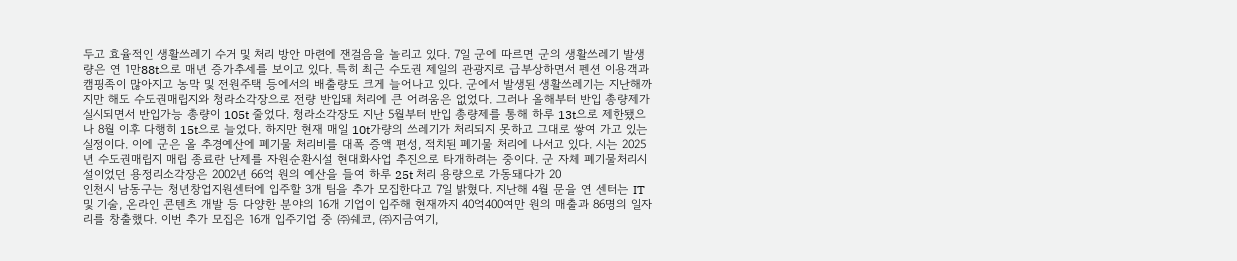두고 효율적인 생활쓰레기 수거 및 처리 방안 마련에 잰걸음을 놀리고 있다. 7일 군에 따르면 군의 생활쓰레기 발생량은 연 1만88t으로 매년 증가추세를 보이고 있다. 특히 최근 수도권 제일의 관광지로 급부상하면서 펜션 이용객과 캠핑족이 많아지고 농막 및 전원주택 등에서의 배출량도 크게 늘어나고 있다. 군에서 발생된 생활쓰레기는 지난해까지만 해도 수도권매립지와 청라소각장으로 전량 반입돼 처리에 큰 어려움은 없었다. 그러나 올해부터 반입 총량제가 실시되면서 반입가능 총량이 105t 줄었다. 청라소각장도 지난 5월부터 반입 총량제를 통해 하루 13t으로 제한됐으나 8월 이후 다행히 15t으로 늘었다. 하지만 현재 매일 10t가량의 쓰레기가 처리되지 못하고 그대로 쌓여 가고 있는 실정이다. 이에 군은 올 추경예산에 폐기물 처리비를 대폭 증액 편성, 적치된 폐기물 처리에 나서고 있다. 시는 2025년 수도권매립지 매립 종료란 난제를 자원순환시설 현대화사업 추진으로 타개하려는 중이다. 군 자체 폐기물처리시설이었던 용정리소각장은 2002년 66억 원의 예산을 들여 하루 25t 처리 용량으로 가동돼다가 20
인천시 남동구는 청년창업지원센터에 입주할 3개 팀을 추가 모집한다고 7일 밝혔다. 지난해 4월 문을 연 센터는 IT 및 기술, 온라인 콘텐츠 개발 등 다양한 분야의 16개 기업이 입주해 현재까지 40억400여만 원의 매출과 86명의 일자리를 창출했다. 이번 추가 모집은 16개 입주기업 중 ㈜쉐코, ㈜지금여기,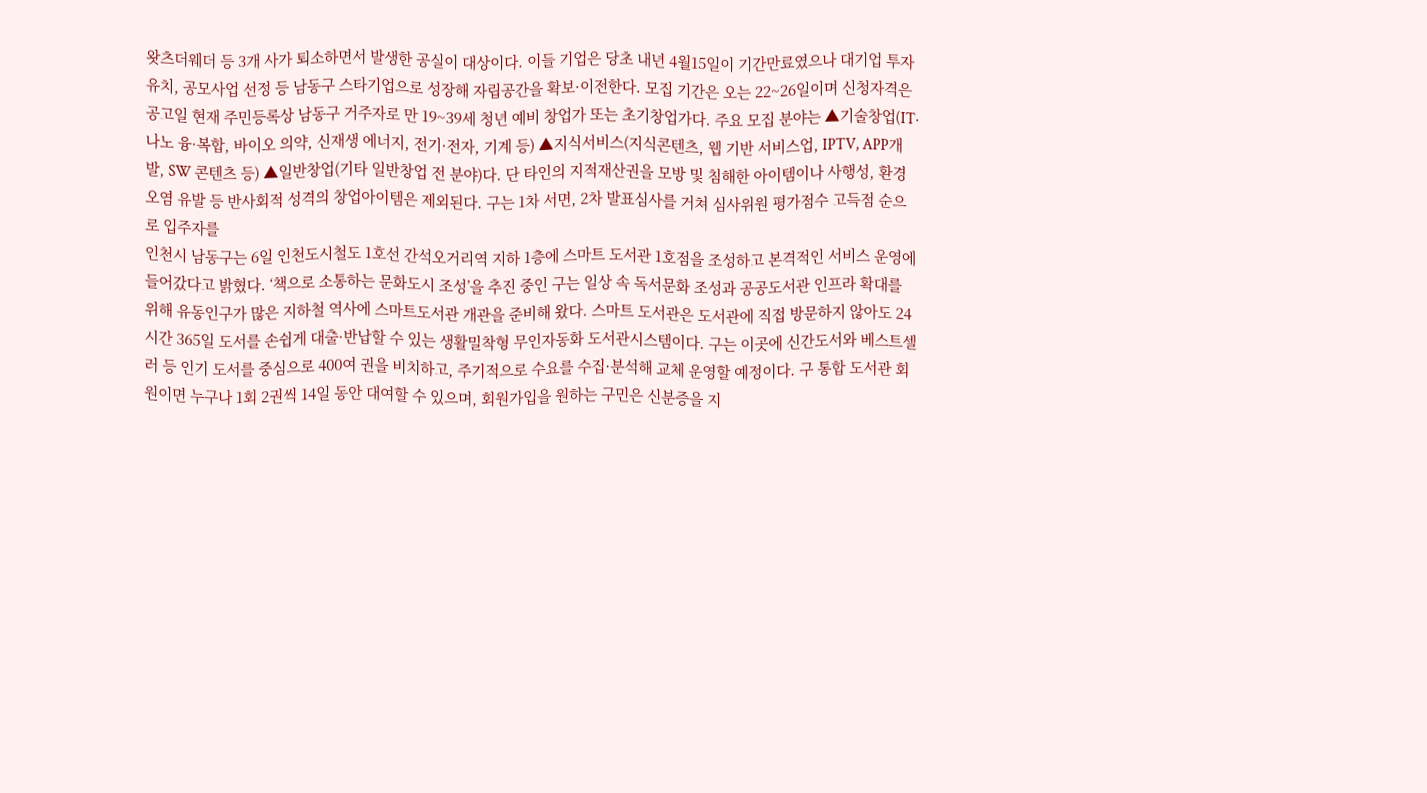왓츠더웨더 등 3개 사가 퇴소하면서 발생한 공실이 대상이다. 이들 기업은 당초 내년 4월15일이 기간만료였으나 대기업 투자유치, 공모사업 선정 등 남동구 스타기업으로 성장해 자립공간을 확보·이전한다. 모집 기간은 오는 22~26일이며 신청자격은 공고일 현재 주민등록상 남동구 거주자로 만 19~39세 청년 예비 창업가 또는 초기창업가다. 주요 모집 분야는 ▲기술창업(IT·나노 융·복합, 바이오 의약, 신재생 에너지, 전기·전자, 기계 등) ▲지식서비스(지식콘텐츠, 웹 기반 서비스업, IPTV, APP개발, SW 콘텐츠 등) ▲일반창업(기타 일반창업 전 분야)다. 단 타인의 지적재산권을 모방 및 침해한 아이템이나 사행성, 환경오염 유발 등 반사회적 성격의 창업아이템은 제외된다. 구는 1차 서면, 2차 발표심사를 거쳐 심사위원 평가점수 고득점 순으로 입주자를
인천시 남동구는 6일 인천도시철도 1호선 간석오거리역 지하 1층에 스마트 도서관 1호점을 조성하고 본격적인 서비스 운영에 들어갔다고 밝혔다. ‘책으로 소통하는 문화도시 조성’을 추진 중인 구는 일상 속 독서문화 조성과 공공도서관 인프라 확대를 위해 유동인구가 많은 지하철 역사에 스마트도서관 개관을 준비해 왔다. 스마트 도서관은 도서관에 직접 방문하지 않아도 24시간 365일 도서를 손쉽게 대출·반납할 수 있는 생활밀착형 무인자동화 도서관시스템이다. 구는 이곳에 신간도서와 베스트셀러 등 인기 도서를 중심으로 400여 권을 비치하고, 주기적으로 수요를 수집·분석해 교체 운영할 예정이다. 구 통합 도서관 회원이면 누구나 1회 2권씩 14일 동안 대여할 수 있으며, 회원가입을 원하는 구민은 신분증을 지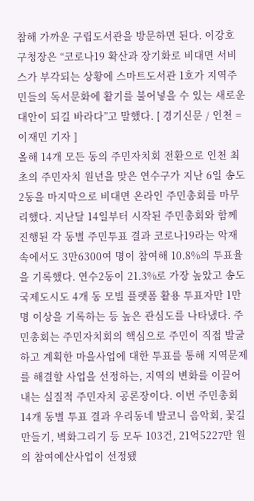참해 가까운 구립도서관을 방문하면 된다. 이강호 구청장은 “코로나19 확산과 장기화로 비대면 서비스가 부각되는 상황에 스마트도서관 1호가 지역주민들의 독서문화에 활기를 불어넣을 수 있는 새로운 대안이 되길 바라다”고 말했다. [ 경기신문 / 인천 = 이재민 기자 ]
올해 14개 모든 동의 주민자치회 전환으로 인천 최초의 주민자치 원년을 맞은 연수구가 지난 6일 송도2동을 마지막으로 비대면 온라인 주민총회를 마무리했다. 지난달 14일부터 시작된 주민총회와 함께 진행된 각 동별 주민투표 결과 코로나19라는 악재 속에서도 3만6300여 명이 참여해 10.8%의 투표율을 기록했다. 연수2동이 21.3%로 가장 높았고 송도국제도시도 4개 동 모빌 플랫폼 활용 투표자만 1만 명 이상을 기록하는 등 높은 관심도를 나타냈다. 주민총회는 주민자치회의 핵심으로 주민이 직접 발굴하고 계획한 마을사업에 대한 투표를 통해 지역문제를 해결할 사업을 선정하는, 지역의 변화를 이끌어내는 실질적 주민자치 공론장이다. 이번 주민총회 14개 동별 투표 결과 우리동네 발코니 음악회, 꽃길만들기, 벽화그리기 등 모두 103건, 21억5227만 원의 참여예산사업이 선정됐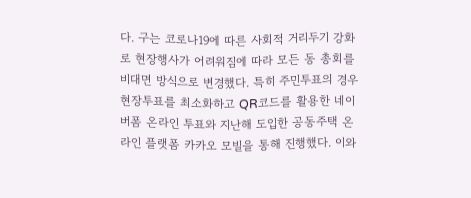다. 구는 코로나19에 따른 사회적 거리두기 강화로 현장행사가 어려워짐에 따라 모든 동 총회를 비대면 방식으로 변경했다. 특히 주민투표의 경우 현장투표를 최소화하고 QR코드를 활용한 네이버폼 온라인 투표와 지난해 도입한 공동주택 온라인 플랫폼 카카오 모빌을 통해 진행했다. 이와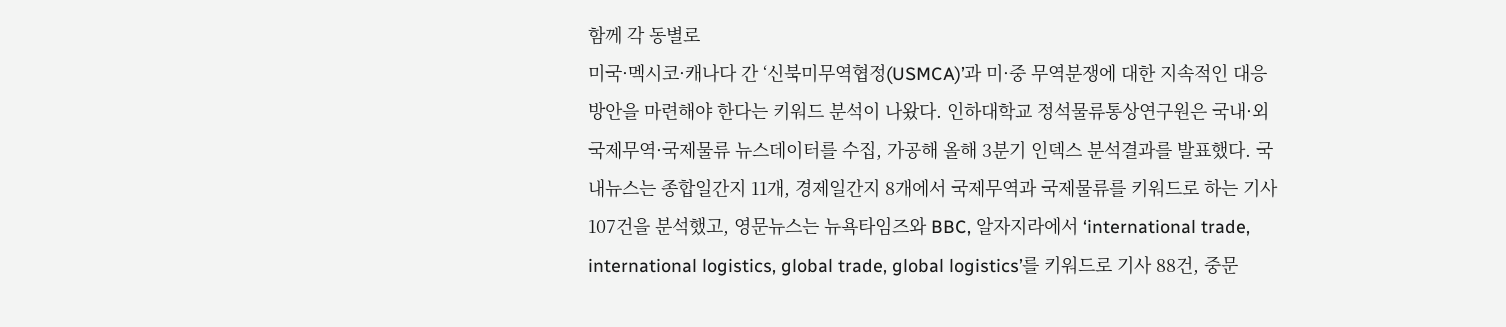함께 각 동별로
미국·멕시코·캐나다 간 ‘신북미무역협정(USMCA)’과 미·중 무역분쟁에 대한 지속적인 대응방안을 마련해야 한다는 키워드 분석이 나왔다. 인하대학교 정석물류통상연구원은 국내·외 국제무역·국제물류 뉴스데이터를 수집, 가공해 올해 3분기 인덱스 분석결과를 발표했다. 국내뉴스는 종합일간지 11개, 경제일간지 8개에서 국제무역과 국제물류를 키워드로 하는 기사 107건을 분석했고, 영문뉴스는 뉴욕타임즈와 BBC, 알자지라에서 ‘international trade, international logistics, global trade, global logistics’를 키워드로 기사 88건, 중문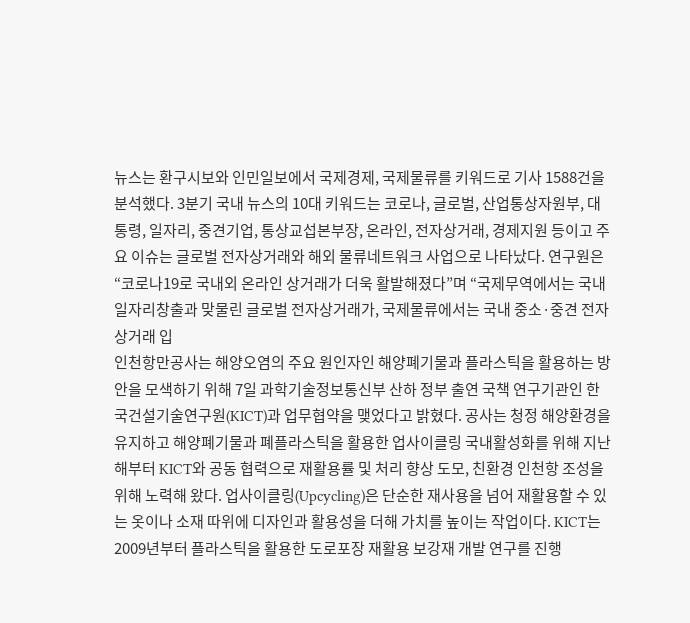뉴스는 환구시보와 인민일보에서 국제경제, 국제물류를 키워드로 기사 1588건을 분석했다. 3분기 국내 뉴스의 10대 키워드는 코로나, 글로벌, 산업통상자원부, 대통령, 일자리, 중견기업, 통상교섭본부장, 온라인, 전자상거래, 경제지원 등이고 주요 이슈는 글로벌 전자상거래와 해외 물류네트워크 사업으로 나타났다. 연구원은 “코로나19로 국내외 온라인 상거래가 더욱 활발해졌다”며 “국제무역에서는 국내 일자리창출과 맞물린 글로벌 전자상거래가, 국제물류에서는 국내 중소·중견 전자상거래 입
인천항만공사는 해양오염의 주요 원인자인 해양폐기물과 플라스틱을 활용하는 방안을 모색하기 위해 7일 과학기술정보통신부 산하 정부 출연 국책 연구기관인 한국건설기술연구원(KICT)과 업무협약을 맺었다고 밝혔다. 공사는 청정 해양환경을 유지하고 해양폐기물과 폐플라스틱을 활용한 업사이클링 국내활성화를 위해 지난해부터 KICT와 공동 협력으로 재활용률 및 처리 향상 도모, 친환경 인천항 조성을 위해 노력해 왔다. 업사이클링(Upcycling)은 단순한 재사용을 넘어 재활용할 수 있는 옷이나 소재 따위에 디자인과 활용성을 더해 가치를 높이는 작업이다. KICT는 2009년부터 플라스틱을 활용한 도로포장 재활용 보강재 개발 연구를 진행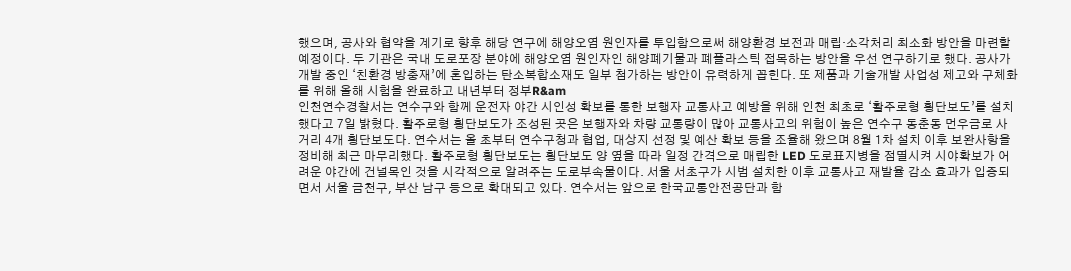했으며, 공사와 협약을 계기로 향후 해당 연구에 해양오염 원인자를 투입함으로써 해양환경 보전과 매립·소각처리 최소화 방안을 마련할 예정이다. 두 기관은 국내 도로포장 분야에 해양오염 원인자인 해양폐기물과 폐플라스틱 접목하는 방안을 우선 연구하기로 했다. 공사가 개발 중인 ‘친환경 방충재’에 혼입하는 탄소복합소재도 일부 첨가하는 방안이 유력하게 꼽힌다. 또 제품과 기술개발 사업성 제고와 구체화를 위해 올해 시험을 완료하고 내년부터 정부R&am
인천연수경찰서는 연수구와 함께 운전자 야간 시인성 확보를 통한 보행자 교통사고 예방을 위해 인천 최초로 ‘활주로형 횡단보도’를 설치했다고 7일 밝혔다. 활주로형 횡단보도가 조성된 곳은 보행자와 차량 교통량이 많아 교통사고의 위험이 높은 연수구 동춘동 먼우금로 사거리 4개 횡단보도다. 연수서는 올 초부터 연수구청과 협업, 대상지 선정 및 예산 확보 등을 조율해 왔으며 8월 1차 설치 이후 보완사항을 정비해 최근 마무리했다. 활주로형 횡단보도는 횡단보도 양 옆을 따라 일정 간격으로 매립한 LED 도로표지병을 점멸시켜 시야확보가 어려운 야간에 건널목인 것을 시각적으로 알려주는 도로부속물이다. 서울 서초구가 시범 설치한 이후 교통사고 재발율 감소 효과가 입증되면서 서울 금천구, 부산 남구 등으로 확대되고 있다. 연수서는 앞으로 한국교통안전공단과 함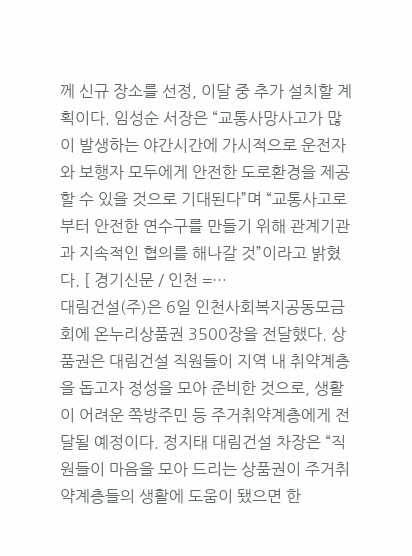께 신규 장소를 선정, 이달 중 추가 설치할 계획이다. 임성순 서장은 “교통사망사고가 많이 발생하는 야간시간에 가시적으로 운전자와 보행자 모두에게 안전한 도로환경을 제공할 수 있을 것으로 기대된다”며 “교통사고로부터 안전한 연수구를 만들기 위해 관계기관과 지속적인 협의를 해나갈 것”이라고 밝혔다. [ 경기신문 / 인천 =…
대림건설(주)은 6일 인천사회복지공동모금회에 온누리상품권 3500장을 전달했다. 상품권은 대림건설 직원들이 지역 내 취약계층을 돕고자 정성을 모아 준비한 것으로, 생활이 어려운 쪽방주민 등 주거취약계층에게 전달될 예정이다. 정지태 대림건설 차장은 “직원들이 마음을 모아 드리는 상품권이 주거취약계층들의 생활에 도움이 됐으면 한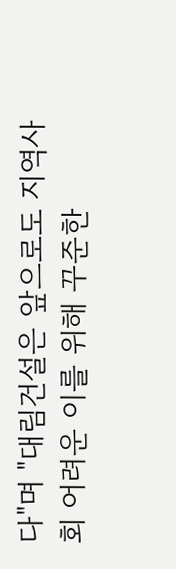다"며 "대림건설은 앞으로도 지역사회 어려운 이를 위해 꾸준한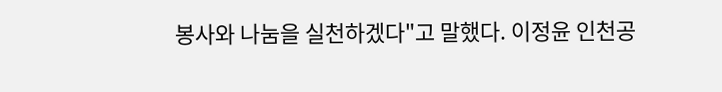봉사와 나눔을 실천하겠다"고 말했다. 이정윤 인천공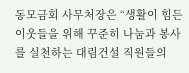동모금회 사무처장은 “생활이 힘든 이웃들을 위해 꾸준히 나눔과 봉사를 실천하는 대림건설 직원들의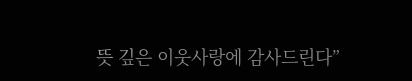뜻 깊은 이웃사랑에 감사드린다”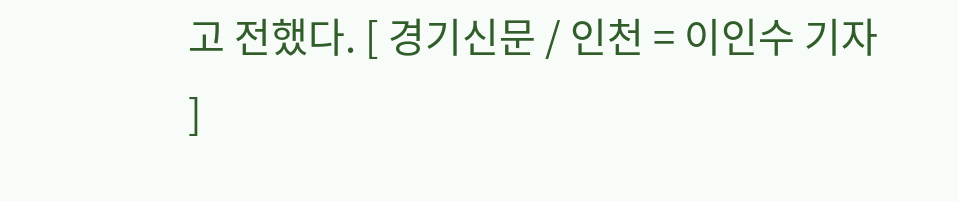고 전했다. [ 경기신문 / 인천 = 이인수 기자 ]